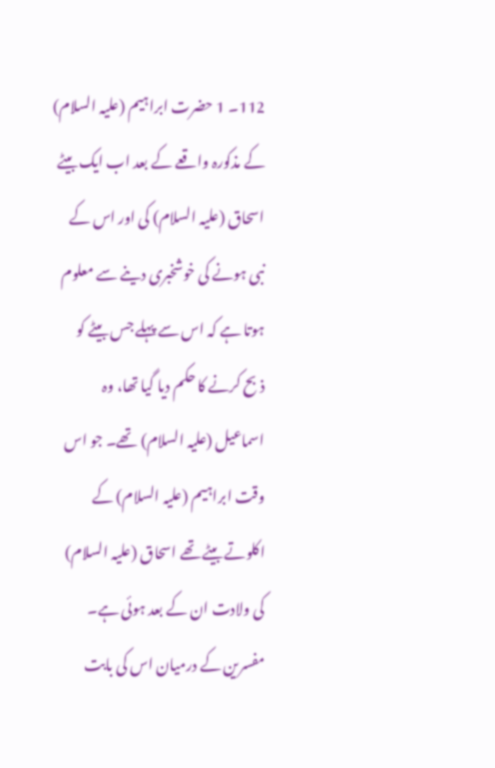112۔ 1 حضرت ابراہیم (علیہ السلام) کے مذکورہ واقعے کے بعد اب ایک بیٹے اسحاق (علیہ السلام) کی اور اس کے نبی ہونے کی خوشخبری دینے سے معلوم ہوتا ہے کہ اس سے پہلے جس بیٹے کو ذبح کرنے کا حکم دیا گیا تھا، وہ اسماعیل (علیہ السلام) تھے۔ جو اس وقت ابراہیم (علیہ السلام) کے اکلوتے بیٹے تھے اسحاق (علیہ السلام) کی ولادت ان کے بعد ہوئی ہے۔ مفسرین کے درمیان اس کی بابت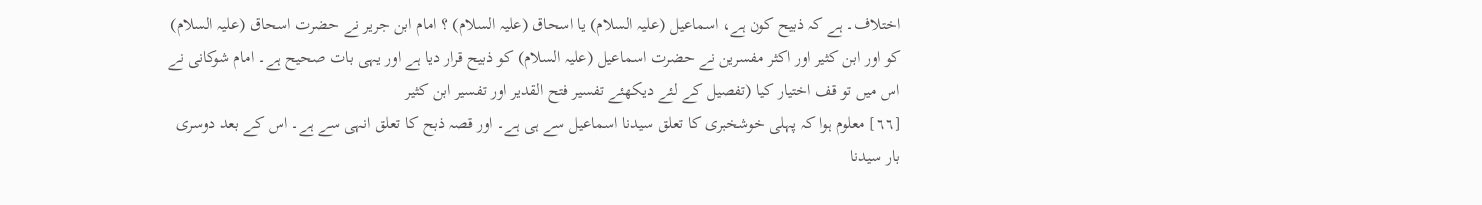اختلاف۔ ہے کہ ذبیح کون ہے، اسماعیل (علیہ السلام) یا اسحاق (علیہ السلام) ؟ امام ابن جریر نے حضرت اسحاق (علیہ السلام) کو اور ابن کثیر اور اکثر مفسرین نے حضرت اسماعیل (علیہ السلام) کو ذبیح قرار دیا ہے اور یہی بات صحیح ہے۔ امام شوکانی نے اس میں تو قف اختیار کیا (تفصیل کے لئے دیکھئے تفسیر فتح القدیر اور تفسیر ابن کثیر
[٦٦] معلوم ہوا کہ پہلی خوشخبری کا تعلق سیدنا اسماعیل سے ہی ہے۔ اور قصہ ذبح کا تعلق انہی سے ہے۔ اس کے بعد دوسری بار سیدنا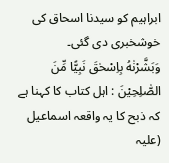ابراہیم کو سیدنا اسحاق کی خوشخبری دی گئی۔
وَبَشَّرْنٰهُ بِاِسْحٰقَ نَبِيًّا مِّنَ الصّٰلِحِيْنَ : اہل کتاب کا کہنا ہے کہ ذبح کا یہ واقعہ اسماعیل (علیہ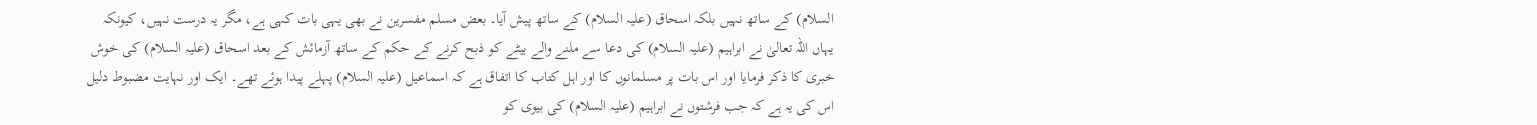السلام) کے ساتھ نہیں بلکہ اسحاق (علیہ السلام) کے ساتھ پیش آیا۔ بعض مسلم مفسرین نے بھی یہی بات کہی ہے، مگر یہ درست نہیں، کیونکہ یہاں اللہ تعالیٰ نے ابراہیم (علیہ السلام) کی دعا سے ملنے والے بیٹے کو ذبح کرنے کے حکم کے ساتھ آزمائش کے بعد اسحاق (علیہ السلام) کی خوش خبری کا ذکر فرمایا اور اس بات پر مسلمانوں کا اور اہل کتاب کا اتفاق ہے کہ اسماعیل (علیہ السلام) پہلے پیدا ہوئے تھے۔ ایک اور نہایت مضبوط دلیل اس کی یہ ہے کہ جب فرشتوں نے ابراہیم (علیہ السلام) کی بیوی کو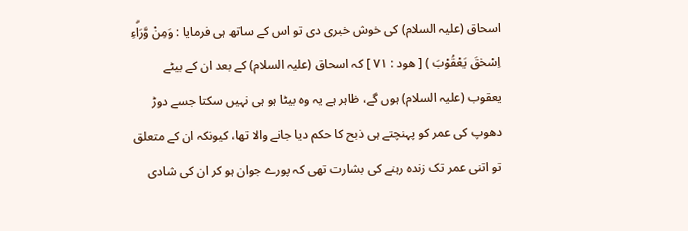اسحاق (علیہ السلام) کی خوش خبری دی تو اس کے ساتھ ہی فرمایا : وَمِنْ وَّرَاۗءِ اِسْحٰقَ يَعْقُوْبَ ) [ ھود : ٧١ ] کہ اسحاق (علیہ السلام) کے بعد ان کے بیٹے یعقوب (علیہ السلام) ہوں گے، ظاہر ہے یہ وہ بیٹا ہو ہی نہیں سکتا جسے دوڑ دھوپ کی عمر کو پہنچتے ہی ذبح کا حکم دیا جانے والا تھا، کیونکہ ان کے متعلق تو اتنی عمر تک زندہ رہنے کی بشارت تھی کہ پورے جوان ہو کر ان کی شادی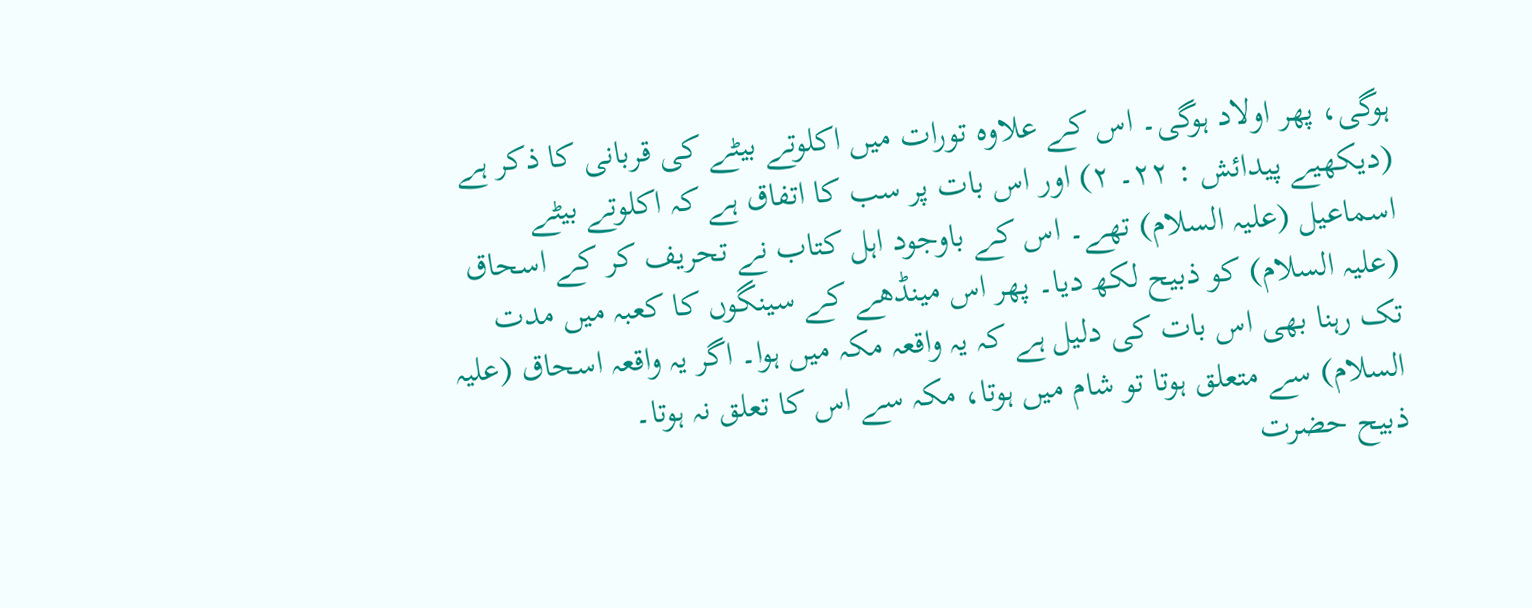ہوگی، پھر اولاد ہوگی۔ اس کے علاوہ تورات میں اکلوتے بیٹے کی قربانی کا ذکر ہے (دیکھیے پیدائش : ٢٢۔ ٢) اور اس بات پر سب کا اتفاق ہے کہ اکلوتے بیٹے اسماعیل (علیہ السلام) تھے۔ اس کے باوجود اہل کتاب نے تحریف کر کے اسحاق (علیہ السلام) کو ذبیح لکھ دیا۔ پھر اس مینڈھے کے سینگوں کا کعبہ میں مدت تک رہنا بھی اس بات کی دلیل ہے کہ یہ واقعہ مکہ میں ہوا۔ اگر یہ واقعہ اسحاق (علیہ السلام) سے متعلق ہوتا تو شام میں ہوتا، مکہ سے اس کا تعلق نہ ہوتا۔
ذبیح حضرت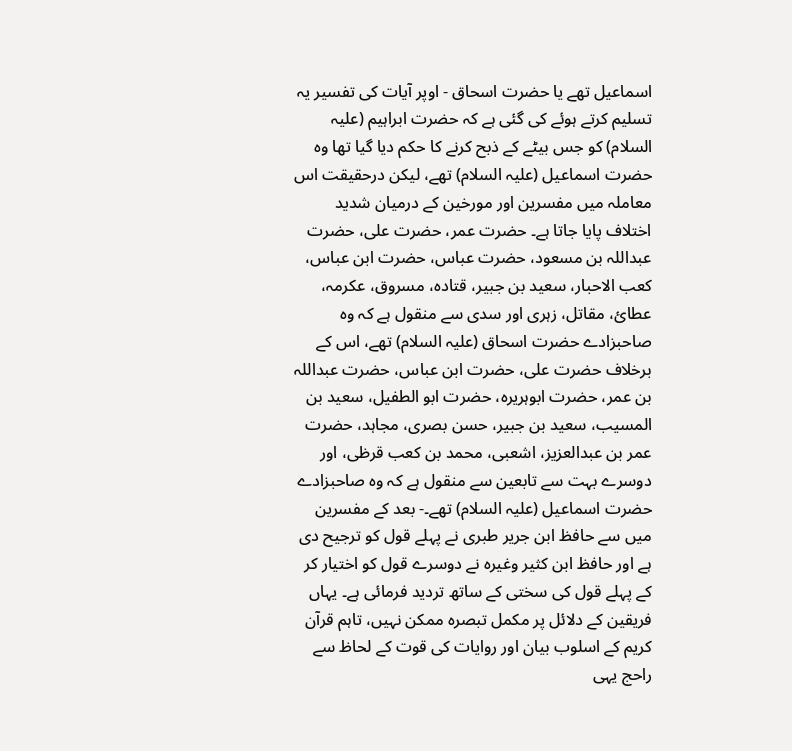اسماعیل تھے یا حضرت اسحاق - اوپر آیات کی تفسیر یہ تسلیم کرتے ہوئے کی گئی ہے کہ حضرت ابراہیم (علیہ السلام) کو جس بیٹے کے ذبح کرنے کا حکم دیا گیا تھا وہ حضرت اسماعیل (علیہ السلام) تھے، لیکن درحقیقت اس معاملہ میں مفسرین اور مورخین کے درمیان شدید اختلاف پایا جاتا ہے۔ حضرت عمر، حضرت علی، حضرت عبداللہ بن مسعود، حضرت عباس، حضرت ابن عباس، کعب الاحبار، سعید بن جبیر، قتادہ، مسروق، عکرمہ، عطائ، مقاتل، زہری اور سدی سے منقول ہے کہ وہ صاحبزادے حضرت اسحاق (علیہ السلام) تھے، اس کے برخلاف حضرت علی، حضرت ابن عباس، حضرت عبداللہ بن عمر، حضرت ابوہریرہ، حضرت ابو الطفیل، سعید بن المسیب، سعید بن جبیر، حسن بصری، مجاہد، حضرت عمر بن عبدالعزیز، اشعبی، محمد بن کعب قرظی، اور دوسرے بہت سے تابعین سے منقول ہے کہ وہ صاحبزادے حضرت اسماعیل (علیہ السلام) تھے۔- بعد کے مفسرین میں سے حافظ ابن جریر طبری نے پہلے قول کو ترجیح دی ہے اور حافظ ابن کثیر وغیرہ نے دوسرے قول کو اختیار کر کے پہلے قول کی سختی کے ساتھ تردید فرمائی ہے۔ یہاں فریقین کے دلائل پر مکمل تبصرہ ممکن نہیں، تاہم قرآن کریم کے اسلوب بیان اور روایات کی قوت کے لحاظ سے راحج یہی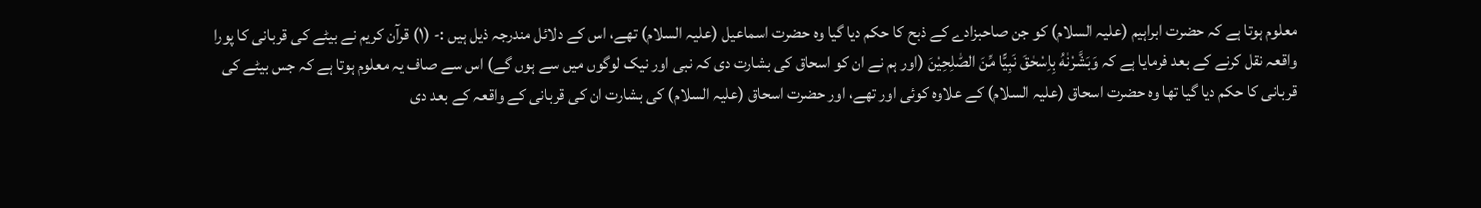معلوم ہوتا ہے کہ حضرت ابراہیم (علیہ السلام) کو جن صاحبزادے کے ذبح کا حکم دیا گیا وہ حضرت اسماعیل (علیہ السلام) تھے، اس کے دلائل مندرجہ ذیل ہیں :- (١) قرآن کریم نے بیٹے کی قربانی کا پورا واقعہ نقل کرنے کے بعد فرمایا ہے کہ وَبَشَّرْنٰهُ بِاِسْحٰقَ نَبِيًّا مِّنَ الصّٰلِحِيْنَ (اور ہم نے ان کو اسحاق کی بشارت دی کہ نبی اور نیک لوگوں میں سے ہوں گے) اس سے صاف یہ معلوم ہوتا ہے کہ جس بیٹے کی قربانی کا حکم دیا گیا تھا وہ حضرت اسحاق (علیہ السلام) کے علاوہ کوئی اور تھے، اور حضرت اسحاق (علیہ السلام) کی بشارت ان کی قربانی کے واقعہ کے بعد دی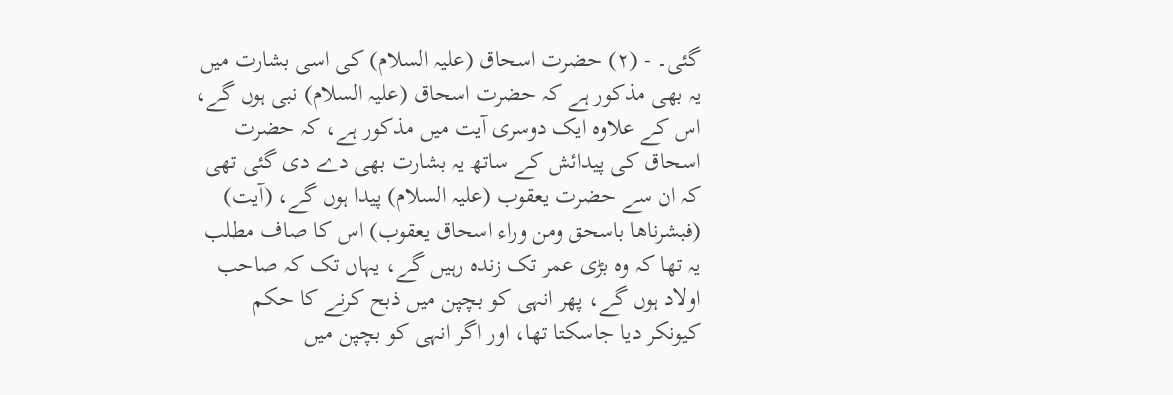گئی۔ - (٢) حضرت اسحاق (علیہ السلام) کی اسی بشارت میں یہ بھی مذکور ہے کہ حضرت اسحاق (علیہ السلام) نبی ہوں گے، اس کے علاوہ ایک دوسری آیت میں مذکور ہے، کہ حضرت اسحاق کی پیدائش کے ساتھ یہ بشارت بھی دے دی گئی تھی کہ ان سے حضرت یعقوب (علیہ السلام) پیدا ہوں گے، (آیت) (فبشرناھا باسحق ومن وراء اسحاق یعقوب) اس کا صاف مطلب یہ تھا کہ وہ بڑی عمر تک زندہ رہیں گے، یہاں تک کہ صاحب اولاد ہوں گے، پھر انہی کو بچپن میں ذبح کرنے کا حکم کیونکر دیا جاسکتا تھا، اور اگر انہی کو بچپن میں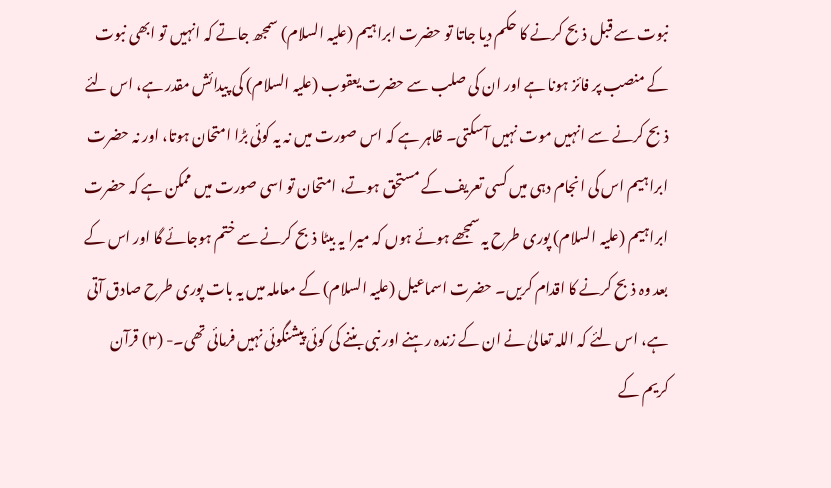نبوت سے قبل ذبح کرنے کا حکم دیا جاتا تو حضرت ابراہیم (علیہ السلام) سمجھ جاتے کہ انہیں تو ابھی نبوت کے منصب پر فائز ہونا ہے اور ان کی صلب سے حضرت یعقوب (علیہ السلام) کی پیدائش مقدر ہے، اس لئے ذبح کرنے سے انہیں موت نہیں آسکتی۔ ظاہر ہے کہ اس صورت میں نہ یہ کوئی بڑا امتحان ہوتا، اور نہ حضرت ابراہیم اس کی انجام دہی میں کسی تعریف کے مستحق ہوتے، امتحان تو اسی صورت میں ممکن ہے کہ حضرت ابراہیم (علیہ السلام) پوری طرح یہ سمجھے ہوئے ہوں کہ میرا یہ بیٹا ذبح کرنے سے ختم ہوجائے گا اور اس کے بعد وہ ذبح کرنے کا اقدام کریں۔ حضرت اسماعیل (علیہ السلام) کے معاملہ میں یہ بات پوری طرح صادق آتی ہے، اس لئے کہ اللہ تعالیٰ نے ان کے زندہ رہنے اور نبی بننے کی کوئی پیشنگوئی نہیں فرمائی تھی۔- (٣) قرآن کریم کے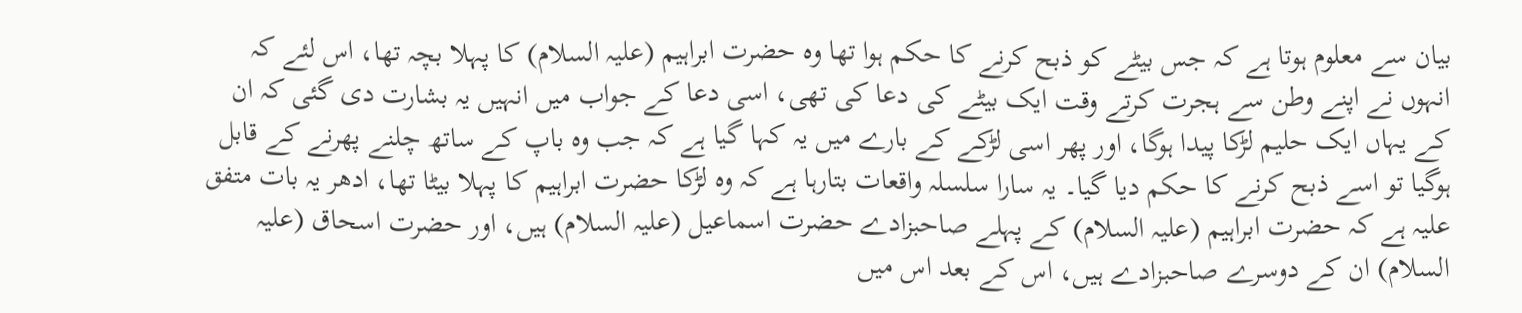بیان سے معلوم ہوتا ہے کہ جس بیٹے کو ذبح کرنے کا حکم ہوا تھا وہ حضرت ابراہیم (علیہ السلام) کا پہلا بچہ تھا، اس لئے کہ انہوں نے اپنے وطن سے ہجرت کرتے وقت ایک بیٹے کی دعا کی تھی، اسی دعا کے جواب میں انہیں یہ بشارت دی گئی کہ ان کے یہاں ایک حلیم لڑکا پیدا ہوگا، اور پھر اسی لڑکے کے بارے میں یہ کہا گیا ہے کہ جب وہ باپ کے ساتھ چلنے پھرنے کے قابل ہوگیا تو اسے ذبح کرنے کا حکم دیا گیا۔ یہ سارا سلسلہ واقعات بتارہا ہے کہ وہ لڑکا حضرت ابراہیم کا پہلا بیٹا تھا، ادھر یہ بات متفق علیہ ہے کہ حضرت ابراہیم (علیہ السلام) کے پہلے صاحبزادے حضرت اسماعیل (علیہ السلام) ہیں، اور حضرت اسحاق (علیہ السلام) ان کے دوسرے صاحبزادے ہیں، اس کے بعد اس میں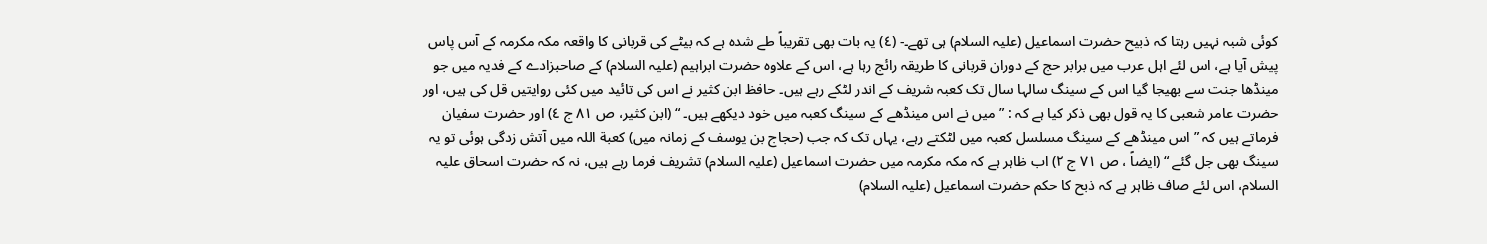کوئی شبہ نہیں رہتا کہ ذبیح حضرت اسماعیل (علیہ السلام) ہی تھے۔- (٤) یہ بات بھی تقریباً طے شدہ ہے کہ بیٹے کی قربانی کا واقعہ مکہ مکرمہ کے آس پاس پیش آیا ہے، اس لئے اہل عرب میں برابر حج کے دوران قربانی کا طریقہ رائج رہا ہے، اس کے علاوہ حضرت ابراہیم (علیہ السلام) کے صاحبزادے کے فدیہ میں جو مینڈھا جنت سے بھیجا گیا اس کے سینگ سالہا سال تک کعبہ شریف کے اندر لٹکے رہے ہیں۔ حافظ ابن کثیر نے اس کی تائید میں کئی روایتیں قل کی ہیں، اور حضرت عامر شعبی کا یہ قول بھی ذکر کیا ہے کہ : ” میں نے اس مینڈھے کے سینگ کعبہ میں خود دیکھے ہیں۔ “ (ابن کثیر، ص ٨١ ج ٤) اور حضرت سفیان فرماتے ہیں کہ ” اس مینڈھے کے سینگ مسلسل کعبہ میں لٹکتے رہے، یہاں تک کہ جب (حجاج بن یوسف کے زمانہ میں) کعبة اللہ میں آتش زدگی ہوئی تو یہ سینگ بھی جل گئے “ (ایضاً ، ص ٧١ ج ٢) اب ظاہر ہے کہ مکہ مکرمہ میں حضرت اسماعیل (علیہ السلام) تشریف فرما رہے ہیں، نہ کہ حضرت اسحاق علیہ السلام، اس لئے صاف ظاہر ہے کہ ذبح کا حکم حضرت اسماعیل (علیہ السلام)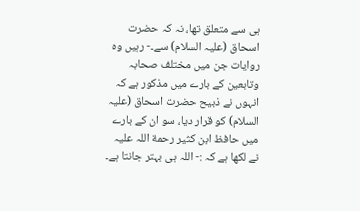ہی سے متعلق تھا، نہ کہ حضرت اسحاق (علیہ السلام) سے۔- رہیں وہ روایات جن میں مختلف صحابہ وتابعین کے بارے میں مذکور ہے کہ انہوں نے ذبیح حضرت اسحاق (علیہ السلام) کو قرار دیا، سو ان کے بارے میں حافظ ابن کثیر رحمة اللہ علیہ نے لکھا ہے کہ :- اللہ ہی بہتر جانتا ہے۔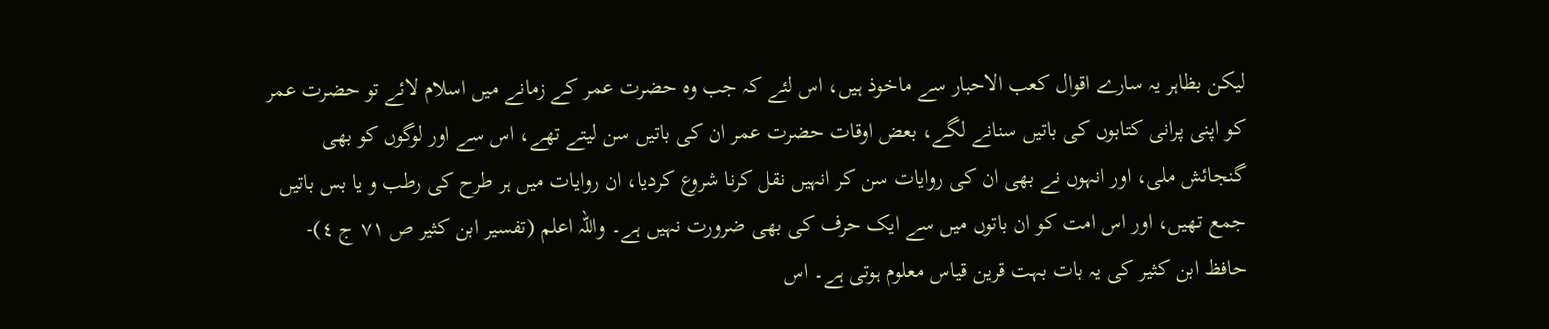لیکن بظاہر یہ سارے اقوال کعب الاحبار سے ماخوذ ہیں، اس لئے کہ جب وہ حضرت عمر کے زمانے میں اسلام لائے تو حضرت عمر کو اپنی پرانی کتابوں کی باتیں سنانے لگے، بعض اوقات حضرت عمر ان کی باتیں سن لیتے تھے، اس سے اور لوگوں کو بھی گنجائش ملی، اور انہوں نے بھی ان کی روایات سن کر انہیں نقل کرنا شروع کردیا، ان روایات میں ہر طرح کی رطب و یا بس باتیں جمع تھیں، اور اس امت کو ان باتوں میں سے ایک حرف کی بھی ضرورت نہیں ہے۔ واللہ اعلم (تفسیر ابن کثیر ص ٧١ ج ٤)- حافظ ابن کثیر کی یہ بات بہت قرین قیاس معلوم ہوتی ہے۔ اس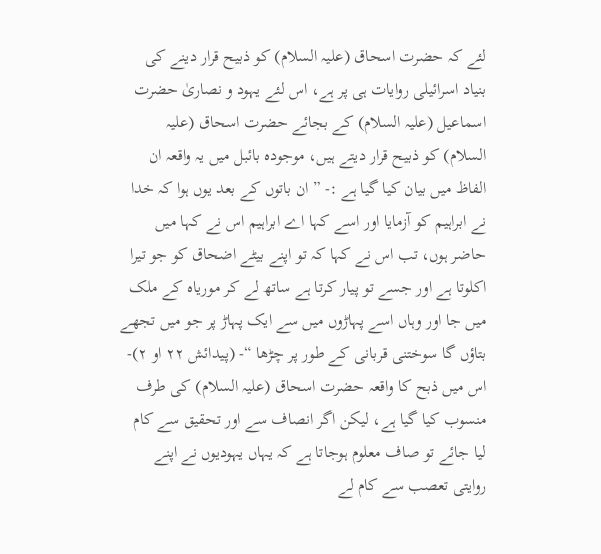لئے کہ حضرت اسحاق (علیہ السلام) کو ذبیح قرار دینے کی بنیاد اسرائیلی روایات ہی پر ہے، اس لئے یہود و نصاریٰ حضرت اسماعیل (علیہ السلام) کے بجائے حضرت اسحاق (علیہ السلام) کو ذبیح قرار دیتے ہیں، موجودہ بائبل میں یہ واقعہ ان الفاظ میں بیان کیا گیا ہے :- ” ان باتوں کے بعد یوں ہوا کہ خدا نے ابراہیم کو آزمایا اور اسے کہا اے ابراہیم اس نے کہا میں حاضر ہوں، تب اس نے کہا کہ تو اپنے بیٹے اضحاق کو جو تیرا اکلوتا ہے اور جسے تو پیار کرتا ہے ساتھ لے کر موریاہ کے ملک میں جا اور وہاں اسے پہاڑوں میں سے ایک پہاڑ پر جو میں تجھے بتاؤں گا سوختنی قربانی کے طور پر چڑھا “- (پیدائش ٢٢ او ٢)- اس میں ذبح کا واقعہ حضرت اسحاق (علیہ السلام) کی طرف منسوب کیا گیا ہے، لیکن اگر انصاف سے اور تحقیق سے کام لیا جائے تو صاف معلوم ہوجاتا ہے کہ یہاں یہودیوں نے اپنے روایتی تعصب سے کام لے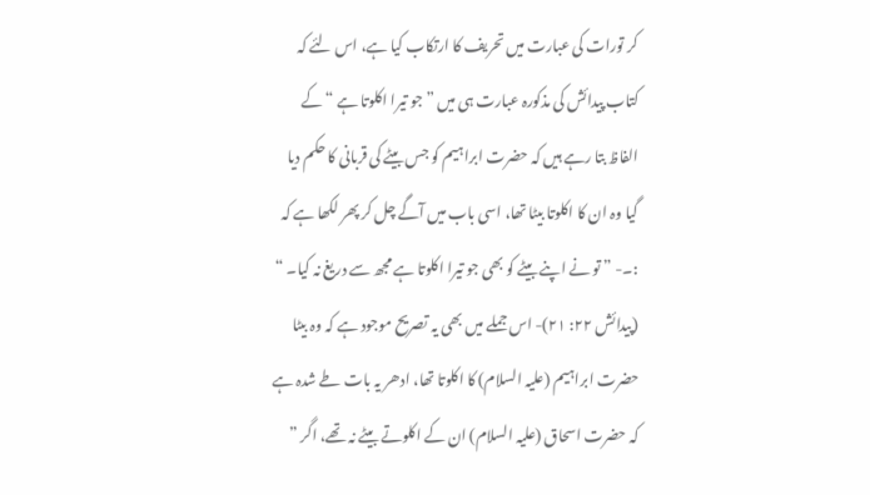کر تورات کی عبارت میں تحریف کا ارتکاب کیا ہے، اس لئے کہ کتاب پیدائش کی مذکورہ عبارت ہی میں ” جو تیرا اکلوتا ہے “ کے الفاظ بتا رہے ہیں کہ حضرت ابراہیم کو جس بیٹے کی قربانی کا حکم دیا گیا وہ ان کا اکلوتا بیٹا تھا، اسی باب میں آگے چل کر پھر لکھا ہے کہ :۔- ” تو نے اپنے بیٹے کو بھی جو تیرا اکلوتا ہے مجھ سے دریغ نہ کیا۔ “ (پیدائش ٢٢: ٢١)- اس جملے میں بھی یہ تصریح موجود ہے کہ وہ بیٹا حضرت ابراہیم (علیہ السلام) کا اکلوتا تھا، ادھر یہ بات طے شدہ ہے کہ حضرت اسحاق (علیہ السلام) ان کے اکلوتے بیٹے نہ تھے، اگر ”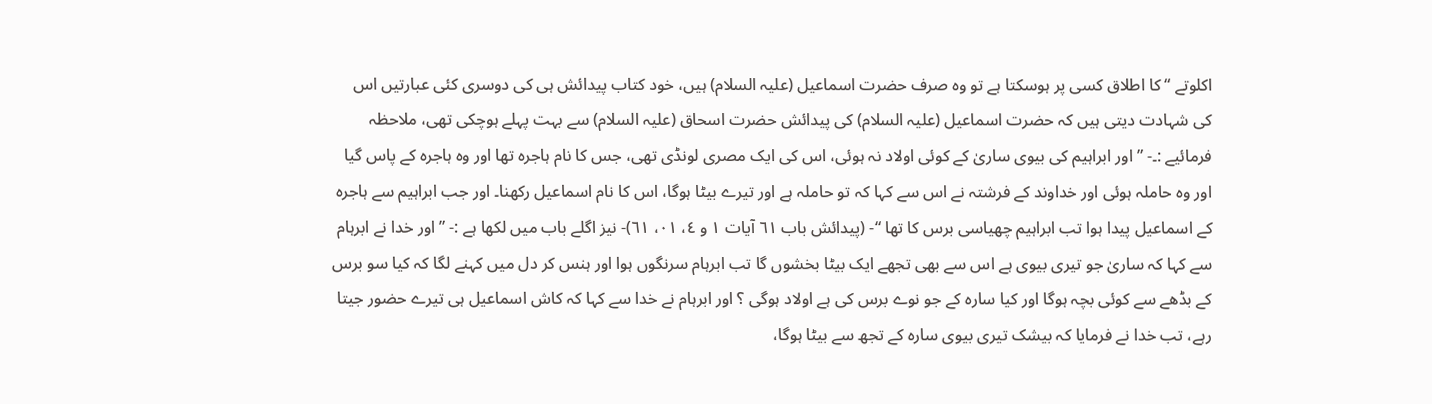اکلوتے “ کا اطلاق کسی پر ہوسکتا ہے تو وہ صرف حضرت اسماعیل (علیہ السلام) ہیں، خود کتاب پیدائش ہی کی دوسری کئی عبارتیں اس کی شہادت دیتی ہیں کہ حضرت اسماعیل (علیہ السلام) کی پیدائش حضرت اسحاق (علیہ السلام) سے بہت پہلے ہوچکی تھی، ملاحظہ فرمائیے :۔- ” اور ابراہیم کی بیوی ساریٰ کے کوئی اولاد نہ ہوئی، اس کی ایک مصری لونڈی تھی، جس کا نام ہاجرہ تھا اور وہ ہاجرہ کے پاس گیا اور وہ حاملہ ہوئی اور خداوند کے فرشتہ نے اس سے کہا کہ تو حاملہ ہے اور تیرے بیٹا ہوگا، اس کا نام اسماعیل رکھنا۔ اور جب ابراہیم سے ہاجرہ کے اسماعیل پیدا ہوا تب ابراہیم چھیاسی برس کا تھا “- (پیدائش باب ٦١ آیات ١ و ٤، ٠١، ٦١)- نیز اگلے باب میں لکھا ہے :- ” اور خدا نے ابرہام سے کہا کہ ساریٰ جو تیری بیوی ہے اس سے بھی تجھے ایک بیٹا بخشوں گا تب ابرہام سرنگوں ہوا اور ہنس کر دل میں کہنے لگا کہ کیا سو برس کے بڈھے سے کوئی بچہ ہوگا اور کیا سارہ کے جو نوے برس کی ہے اولاد ہوگی ؟ اور ابرہام نے خدا سے کہا کہ کاش اسماعیل ہی تیرے حضور جیتا رہے، تب خدا نے فرمایا کہ بیشک تیری بیوی سارہ کے تجھ سے بیٹا ہوگا،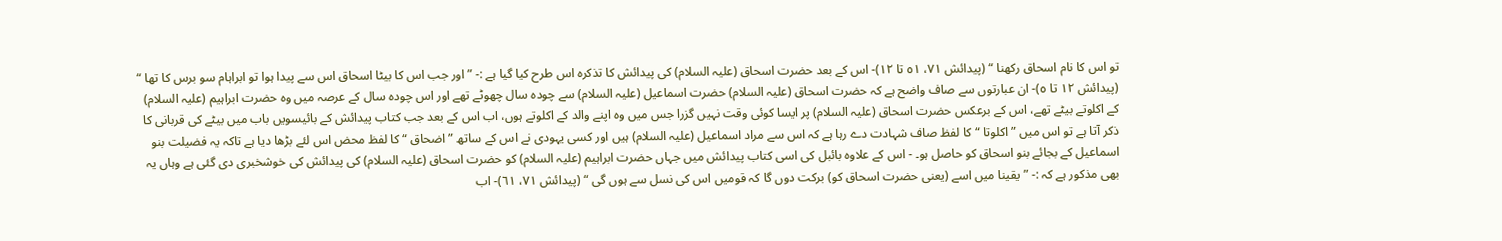تو اس کا نام اسحاق رکھنا “ (پیدائش ٧١، ٥١ تا ١٢)- اس کے بعد حضرت اسحاق (علیہ السلام) کی پیدائش کا تذکرہ اس طرح کیا گیا ہے :- ” اور جب اس کا بیٹا اسحاق اس سے پیدا ہوا تو ابراہام سو برس کا تھا “ (پیدائش ١٢ تا ٥)- ان عبارتوں سے صاف واضح ہے کہ حضرت اسحاق (علیہ السلام) حضرت اسماعیل (علیہ السلام) سے چودہ سال چھوٹے تھے اور اس چودہ سال کے عرصہ میں وہ حضرت ابراہیم (علیہ السلام) کے اکلوتے بیٹے تھے، اس کے برعکس حضرت اسحاق (علیہ السلام) پر ایسا کوئی وقت نہیں گزرا جس میں وہ اپنے والد کے اکلوتے ہوں، اب اس کے بعد جب کتاب پیدائش کے بائیسویں باب میں بیٹے کی قربانی کا ذکر آتا ہے تو اس میں ” اکلوتا “ کا لفظ صاف شہادت دے رہا ہے کہ اس سے مراد اسماعیل (علیہ السلام) ہیں اور کسی یہودی نے اس کے ساتھ ” اضحاق “ کا لفظ محض اس لئے بڑھا دیا ہے تاکہ یہ فضیلت بنو اسماعیل کے بجائے بنو اسحاق کو حاصل ہو۔ - اس کے علاوہ بائبل کی اسی کتاب پیدائش میں جہاں حضرت ابراہیم (علیہ السلام) کو حضرت اسحاق (علیہ السلام) کی پیدائش کی خوشخبری دی گئی ہے وہاں یہ بھی مذکور ہے کہ :- ” یقینا میں اسے (یعنی حضرت اسحاق کو) برکت دوں گا کہ قومیں اس کی نسل سے ہوں گی “ (پیدائش ٧١، ٦١)- اب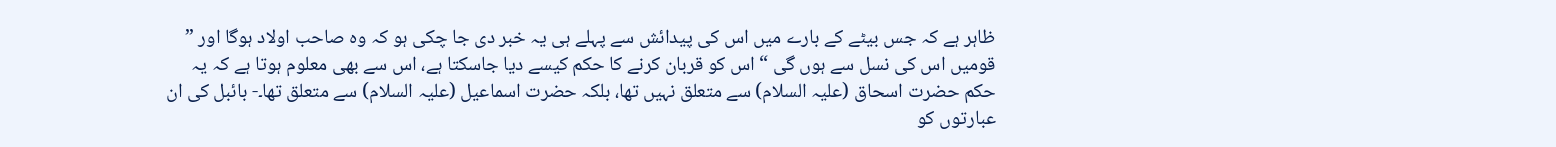ظاہر ہے کہ جس بیٹے کے بارے میں اس کی پیدائش سے پہلے ہی یہ خبر دی جا چکی ہو کہ وہ صاحب اولاد ہوگا اور ” قومیں اس کی نسل سے ہوں گی “ اس کو قربان کرنے کا حکم کیسے دیا جاسکتا ہے، اس سے بھی معلوم ہوتا ہے کہ یہ حکم حضرت اسحاق (علیہ السلام) سے متعلق نہیں تھا، بلکہ حضرت اسماعیل (علیہ السلام) سے متعلق تھا۔- بائبل کی ان عبارتوں کو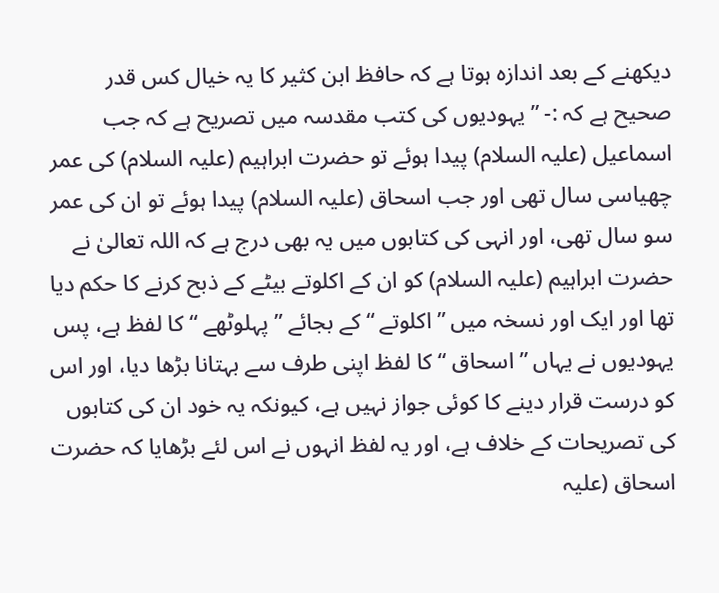دیکھنے کے بعد اندازہ ہوتا ہے کہ حافظ ابن کثیر کا یہ خیال کس قدر صحیح ہے کہ :- ” یہودیوں کی کتب مقدسہ میں تصریح ہے کہ جب اسماعیل (علیہ السلام) پیدا ہوئے تو حضرت ابراہیم (علیہ السلام) کی عمر چھیاسی سال تھی اور جب اسحاق (علیہ السلام) پیدا ہوئے تو ان کی عمر سو سال تھی، اور انہی کی کتابوں میں یہ بھی درج ہے کہ اللہ تعالیٰ نے حضرت ابراہیم (علیہ السلام) کو ان کے اکلوتے بیٹے کے ذبح کرنے کا حکم دیا تھا اور ایک اور نسخہ میں ” اکلوتے “ کے بجائے ” پہلوٹھے “ کا لفظ ہے، پس یہودیوں نے یہاں ” اسحاق “ کا لفظ اپنی طرف سے بہتانا بڑھا دیا، اور اس کو درست قرار دینے کا کوئی جواز نہیں ہے، کیونکہ یہ خود ان کی کتابوں کی تصریحات کے خلاف ہے، اور یہ لفظ انہوں نے اس لئے بڑھایا کہ حضرت اسحاق (علیہ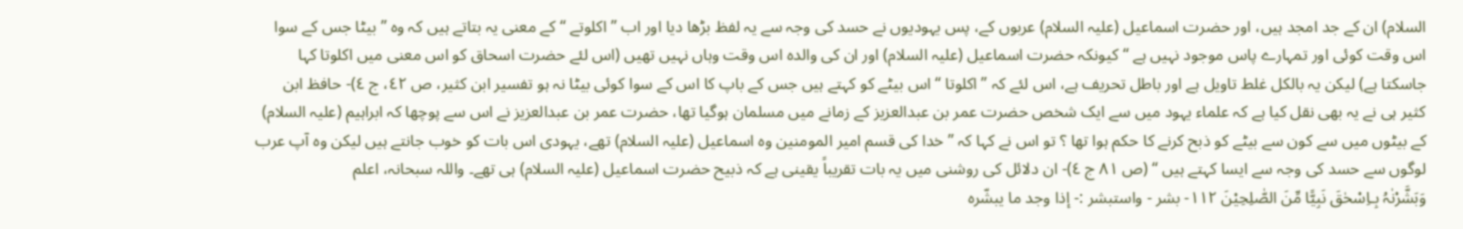السلام) ان کے جد امجد ہیں، اور حضرت اسماعیل (علیہ السلام) عربوں کے، پس یہودیوں نے حسد کی وجہ سے یہ لفظ بڑھا دیا اور اب ” اکلوتے “ کے معنی یہ بتاتے ہیں کہ وہ ” بیٹا جس کے سوا اس وقت کوئی اور تمہارے پاس موجود نہیں ہے “ کیونکہ حضرت اسماعیل (علیہ السلام) اور ان کی والدہ اس وقت وہاں نہیں تھیں (اس لئے حضرت اسحاق کو اس معنی میں اکلوتا کہا جاسکتا ہے) لیکن یہ بالکل غلط تاویل ہے اور باطل تحریف ہے، اس لئے کہ ” اکلوتا “ اس بیٹے کو کہتے ہیں جس کے باپ کا اس کے سوا کوئی بیٹا نہ ہو تفسیر ابن کثیر، ص ٤٢، ج ٤)- حافظ ابن کثیر ہی نے یہ بھی نقل کیا ہے کہ علماء یہود میں سے ایک شخص حضرت عمر بن عبدالعزیز کے زمانے میں مسلمان ہوگیا تھا، حضرت عمر بن عبدالعزیز نے اس سے پوچھا کہ ابراہیم (علیہ السلام) کے بیٹوں میں سے کون سے بیٹے کو ذبح کرنے کا حکم ہوا تھا ؟ تو اس نے کہا کہ ” خدا کی قسم امیر المومنین وہ اسماعیل (علیہ السلام) تھے، یہودی اس بات کو خوب جانتے ہیں لیکن وہ آپ عرب لوگوں سے حسد کی وجہ سے ایسا کہتے ہیں “ (ص ٨١ ج ٤)- ان دلائل کی روشنی میں یہ بات تقریباً یقینی ہے کہ ذبیح حضرت اسماعیل (علیہ السلام) ہی تھے۔ واللہ سبحانہ، اعلم
وَبَشَّرْنٰہُ بِـاِسْحٰقَ نَبِيًّا مِّنَ الصّٰلِحِيْنَ ١١٢- بشر - واستبشر :- إذا وجد ما يبشّره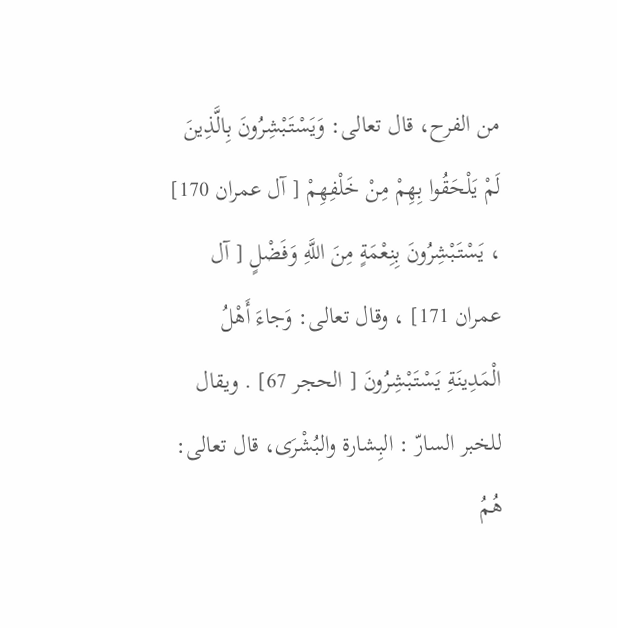من الفرح، قال تعالی: وَيَسْتَبْشِرُونَ بِالَّذِينَ لَمْ يَلْحَقُوا بِهِمْ مِنْ خَلْفِهِمْ [ آل عمران 170] ، يَسْتَبْشِرُونَ بِنِعْمَةٍ مِنَ اللَّهِ وَفَضْلٍ [ آل عمران 171] ، وقال تعالی: وَجاءَ أَهْلُ الْمَدِينَةِ يَسْتَبْشِرُونَ [ الحجر 67] . ويقال للخبر السارّ : البِشارة والبُشْرَى، قال تعالی: هُمُ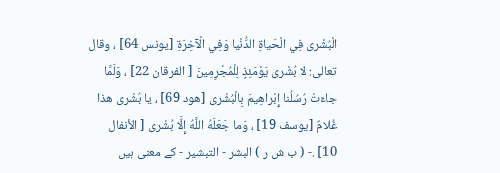الْبُشْرى فِي الْحَياةِ الدُّنْيا وَفِي الْآخِرَةِ [يونس 64] ، وقال تعالی: لا بُشْرى يَوْمَئِذٍ لِلْمُجْرِمِينَ [ الفرقان 22] ، وَلَمَّا جاءَتْ رُسُلُنا إِبْراهِيمَ بِالْبُشْرى [هود 69] ، يا بُشْرى هذا غُلامٌ [يوسف 19] ، وَما جَعَلَهُ اللَّهُ إِلَّا بُشْرى [ الأنفال 10] .- ( ب ش ر ) البشر - التبشیر - کے معنی ہیں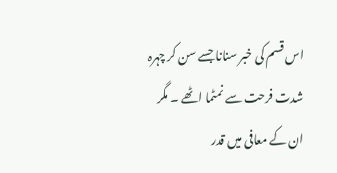اس قسم کی خبر سنانا جسے سن کر چہرہ شدت فرحت سے نمٹما اٹھے ۔ مگر ان کے معافی میں قدر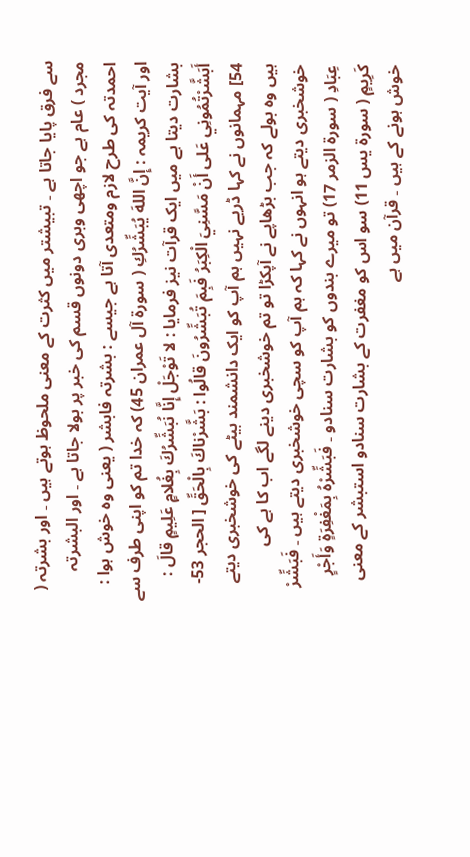سے فرق پایا جاتا ہے ۔ تبیشتر میں کثرت کے معنی ملحوظ ہوتے ہیں ۔ اور بشرتہ ( مجرد ) عام ہے جو اچھی وبری دونوں قسم کی خبر پر بولا جاتا ہے ۔ اور البشرتہ احمدتہ کی طرح لازم ومتعدی آتا ہے جیسے : بشرتہ فابشر ( یعنی وہ خوش ہوا : اور آیت کریمہ : إِنَّ اللهَ يُبَشِّرُكِ ( سورة آل عمران 45) کہ خدا تم کو اپنی طرف سے بشارت دیتا ہے میں ایک قرآت نیز فرمایا : لا تَوْجَلْ إِنَّا نُبَشِّرُكَ بِغُلامٍ عَلِيمٍ قالَ : أَبَشَّرْتُمُونِي عَلى أَنْ مَسَّنِيَ الْكِبَرُ فَبِمَ تُبَشِّرُونَ قالُوا : بَشَّرْناكَ بِالْحَقِّ [ الحجر 53- 54] مہمانوں نے کہا ڈریے نہیں ہم آپ کو ایک دانشمند بیٹے کی خوشخبری دیتے ہیں وہ بولے کہ جب بڑھاپے نے آپکڑا تو تم خوشخبری دینے لگے اب کا ہے کی خوشخبری دیتے ہو انہوں نے کہا کہ ہم آپ کو سچی خوشخبری دیتے ہیں ۔ فَبَشِّرْ عِبَادِ ( سورة الزمر 17) تو میرے بندوں کو بشارت سنادو ۔ فَبَشِّرْهُ بِمَغْفِرَةٍ وَأَجْرٍ كَرِيمٍ ( سورة يس 11) سو اس کو مغفرت کے بشارت سنادو استبشر کے معنی خوش ہونے کے ہیں ۔ قرآن میں ہے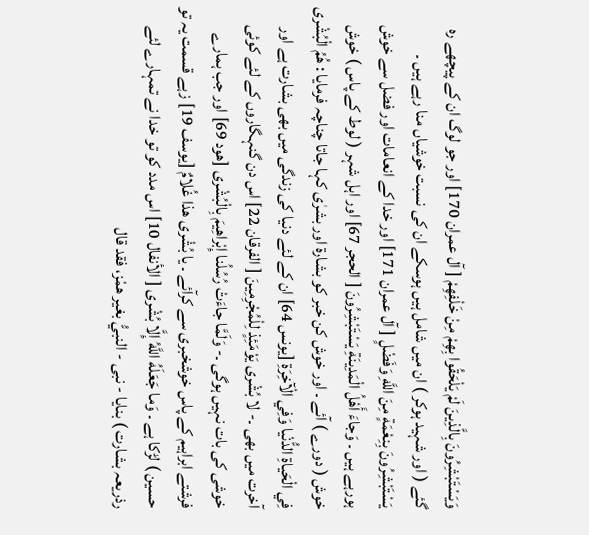وَيَسْتَبْشِرُونَ بِالَّذِينَ لَمْ يَلْحَقُوا بِهِمْ مِنْ خَلْفِهِمْ [ آل عمران 170] اور جو لوگ ان کے پیچھے رہ گئے ( اور شہید ہوکر ) ان میں شامل ہیں ہوسکے ان کی نسبت خوشیاں منا رہے ہیں ۔ يَسْتَبْشِرُونَ بِنِعْمَةٍ مِنَ اللَّهِ وَفَضْلٍ [ آل عمران 171] اور خدا کے انعامات اور فضل سے خوش ہورہے ہیں ۔ وَجاءَ أَهْلُ الْمَدِينَةِ يَسْتَبْشِرُونَ [ الحجر 67] اور اہل شہر ( لوط کے پاس ) خوش خوش ( دورے ) آئے ۔ اور خوش کن خبر کو بشارۃ اور بشرٰی کہا جاتا چناچہ فرمایا : هُمُ الْبُشْرى فِي الْحَياةِ الدُّنْيا وَفِي الْآخِرَةِ [يونس 64] ان کے لئے دنیا کی زندگی میں بھی بشارت ہے اور آخرت میں بھی ۔- لا بُشْرى يَوْمَئِذٍ لِلْمُجْرِمِينَ [ الفرقان 22] اس دن گنہگاروں کے لئے کوئی خوشی کی بات نہیں ہوگی ۔- وَلَمَّا جاءَتْ رُسُلُنا إِبْراهِيمَ بِالْبُشْرى [هود 69] اور جب ہمارے فرشتے ابراہیم کے پاس خوشخبری سے کرآئے ۔ يا بُشْرى هذا غُلامٌ [يوسف 19] زہے قسمت یہ تو حسین ) لڑکا ہے ۔ وَما جَعَلَهُ اللَّهُ إِلَّا بُشْرى [ الأنفال 10] اس مدد کو تو خدا نے تمہارے لئے رذریعہ بشارت ) بنایا - نبی - النبيُّ بغیر همْز، فقد قال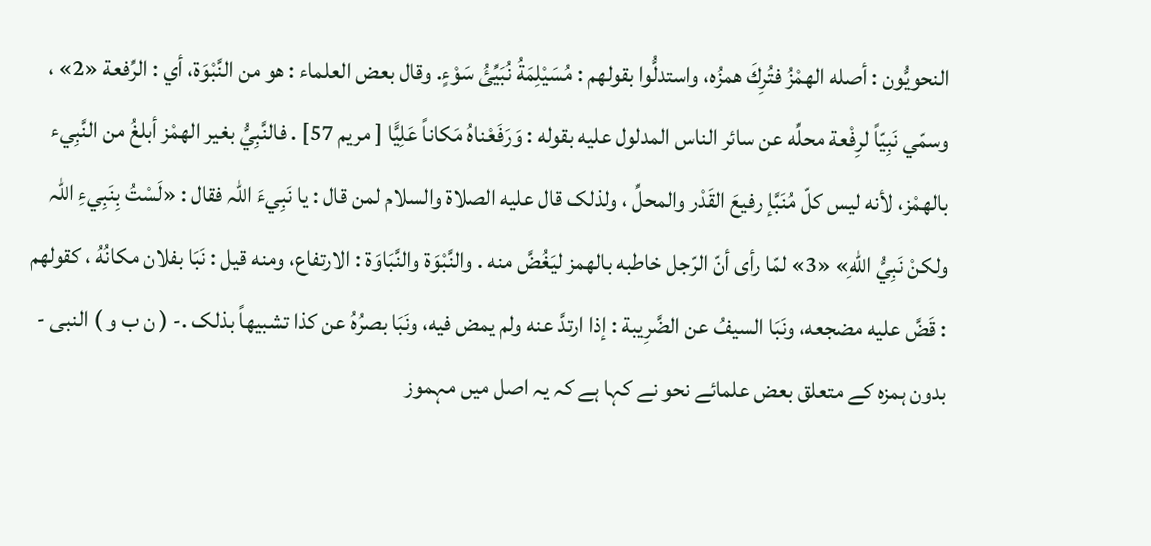النحويُّون : أصله الهمْزُ فتُرِكَ همزُه، واستدلُّوا بقولهم : مُسَيْلِمَةُ نُبَيِّئُ سَوْءٍ. وقال بعض العلماء : هو من النَّبْوَة، أي : الرِّفعة «2» ، وسمّي نَبِيّاً لرِفْعة محلِّه عن سائر الناس المدلول عليه بقوله : وَرَفَعْناهُ مَکاناً عَلِيًّا [ مریم 57] . فالنَّبِيُّ بغیر الهمْز أبلغُ من النَّبِيء بالهمْز، لأنه ليس كلّ مُنَبَّإ رفیعَ القَدْر والمحلِّ ، ولذلک قال عليه الصلاة والسلام لمن قال : يا نَبِيءَ اللہ فقال : «لَسْتُ بِنَبِيءِ اللہ ولكنْ نَبِيُّ اللهِ» «3» لمّا رأى أنّ الرّجل خاطبه بالهمز ليَغُضَّ منه . والنَّبْوَة والنَّبَاوَة : الارتفاع، ومنه قيل : نَبَا بفلان مکانُهُ ، کقولهم : قَضَّ عليه مضجعه، ونَبَا السیفُ عن الضَّرِيبة : إذا ارتدَّ عنه ولم يمض فيه، ونَبَا بصرُهُ عن کذا تشبيهاً بذلک .- ( ن ب و ) النبی - بدون ہمزہ کے متعلق بعض علمائے نحو نے کہا ہے کہ یہ اصل میں مہموز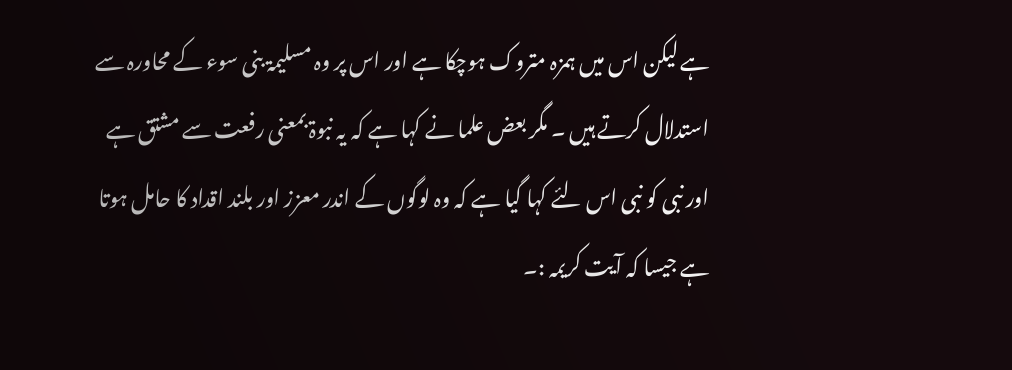ہے لیکن اس میں ہمزہ متروک ہوچکا ہے اور اس پر وہ مسلیمۃ بنی سوء کے محاورہ سے استدلال کرتے ہیں ۔ مگر بعض علما نے کہا ہے کہ یہ نبوۃ بمعنی رفعت سے مشتق ہے اور نبی کو نبی اس لئے کہا گیا ہے کہ وہ لوگوں کے اندر معزز اور بلند اقداد کا حامل ہوتا ہے جیسا کہ آیت کریمہ :۔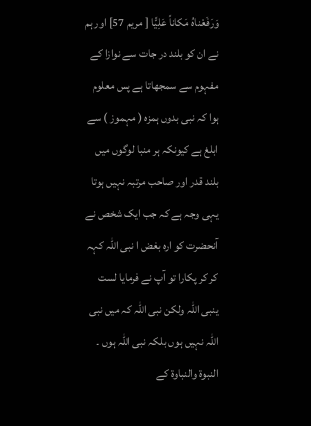وَرَفَعْناهُ مَکاناً عَلِيًّا [ مریم 57] اور ہم نے ان کو بلند در جات سے نوازا کے مفہوم سے سمجھاتا ہے پس معلوم ہوا کہ نبی بدوں ہمزہ ( مہموز ) سے ابلغ ہے کیونکہ ہر منبا لوگوں میں بلند قدر اور صاحب مرتبہ نہیں ہوتا یہی وجہ ہے کہ جب ایک شخص نے آنحضرت کو ارہ بغض ا نبی اللہ کہہ کر کر پکارا تو آپ نے فرمایا لست ینبی اللہ ولکن نبی اللہ کہ میں نبی اللہ نہیں ہوں بلکہ نبی اللہ ہوں ۔ النبوۃ والنباوۃ کے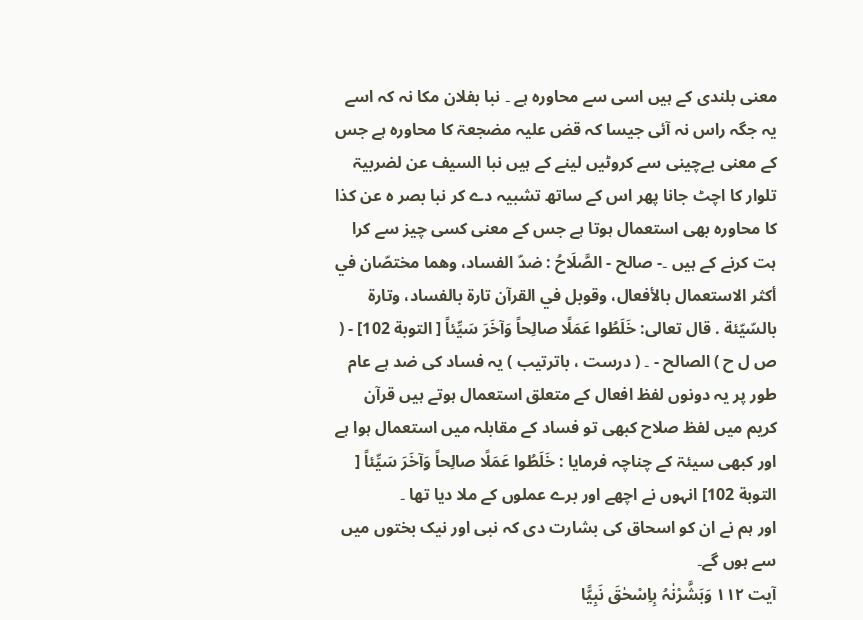معنی بلندی کے ہیں اسی سے محاورہ ہے ۔ نبا بفلان مکا نہ کہ اسے یہ جگہ راس نہ آئی جیسا کہ قض علیہ مضجعۃ کا محاورہ ہے جس کے معنی بےچینی سے کروٹیں لینے کے ہیں نبا السیف عن لضربیۃ تلوار کا اچٹ جانا پھر اس کے ساتھ تشبیہ دے کر نبا بصر ہ عن کذا کا محاورہ بھی استعمال ہوتا ہے جس کے معنی کسی چیز سے کرا ہت کرنے کے ہیں ۔- صالح - الصَّلَاحُ : ضدّ الفساد، وهما مختصّان في أكثر الاستعمال بالأفعال، وقوبل في القرآن تارة بالفساد، وتارة بالسّيّئة . قال تعالی: خَلَطُوا عَمَلًا صالِحاً وَآخَرَ سَيِّئاً [ التوبة 102] - ( ص ل ح ) الصالح - ۔ ( درست ، باترتیب ) یہ فساد کی ضد ہے عام طور پر یہ دونوں لفظ افعال کے متعلق استعمال ہوتے ہیں قرآن کریم میں لفظ صلاح کبھی تو فساد کے مقابلہ میں استعمال ہوا ہے اور کبھی سیئۃ کے چناچہ فرمایا : خَلَطُوا عَمَلًا صالِحاً وَآخَرَ سَيِّئاً [ التوبة 102] انہوں نے اچھے اور برے عملوں کے ملا دیا تھا ۔
اور ہم نے ان کو اسحاق کی بشارت دی کہ نبی اور نیک بختوں میں سے ہوں گے۔
آیت ١١٢ وَبَشَّرْنٰہُ بِاِسْحٰقَ نَبِیًّا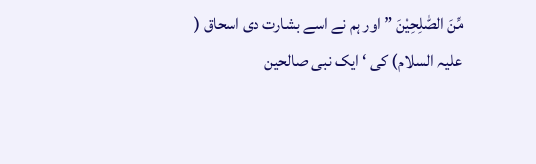مِّنَ الصّٰلِحِیْنَ ” اور ہم نے اسے بشارت دی اسحاق ( علیہ السلام) کی ‘ ایک نبی صالحین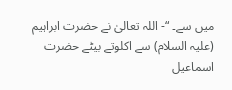میں سے۔ “- اللہ تعالیٰ نے حضرت ابراہیم (علیہ السلام) سے اکلوتے بیٹے حضرت اسماعیل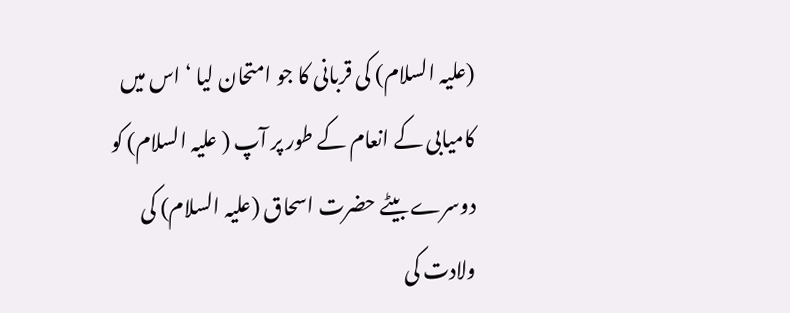(علیہ السلام) کی قربانی کا جو امتحان لیا ‘ اس میں کامیابی کے انعام کے طور پر آپ ( علیہ السلام) کو دوسرے بیٹے حضرت اسحاق (علیہ السلام) کی ولادت کی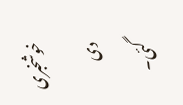خوشخبری دی گئی۔